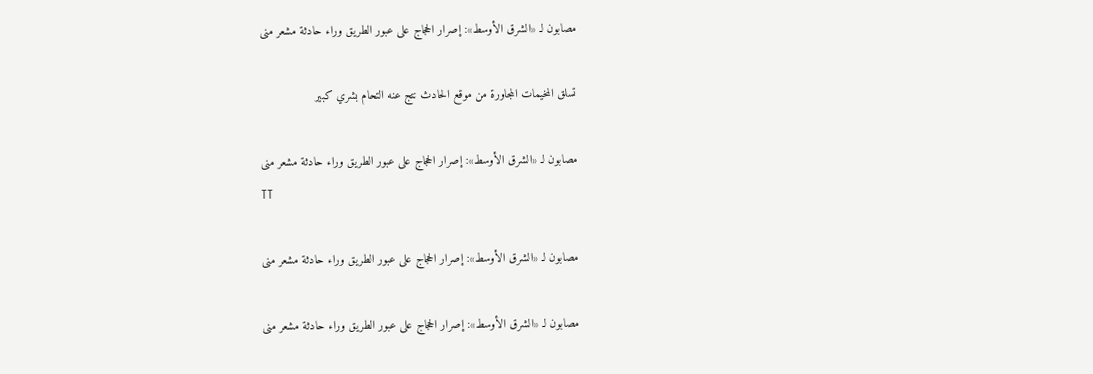مصابون لـ «الشرق الأوسط»: إصرار الحجاج على عبور الطريق وراء حادثة مشعر منى

تسلق المخيمات المجاورة من موقع الحادث نتج عنه التحام بشري كبير

مصابون لـ «الشرق الأوسط»: إصرار الحجاج على عبور الطريق وراء حادثة مشعر منى
TT

مصابون لـ «الشرق الأوسط»: إصرار الحجاج على عبور الطريق وراء حادثة مشعر منى

مصابون لـ «الشرق الأوسط»: إصرار الحجاج على عبور الطريق وراء حادثة مشعر منى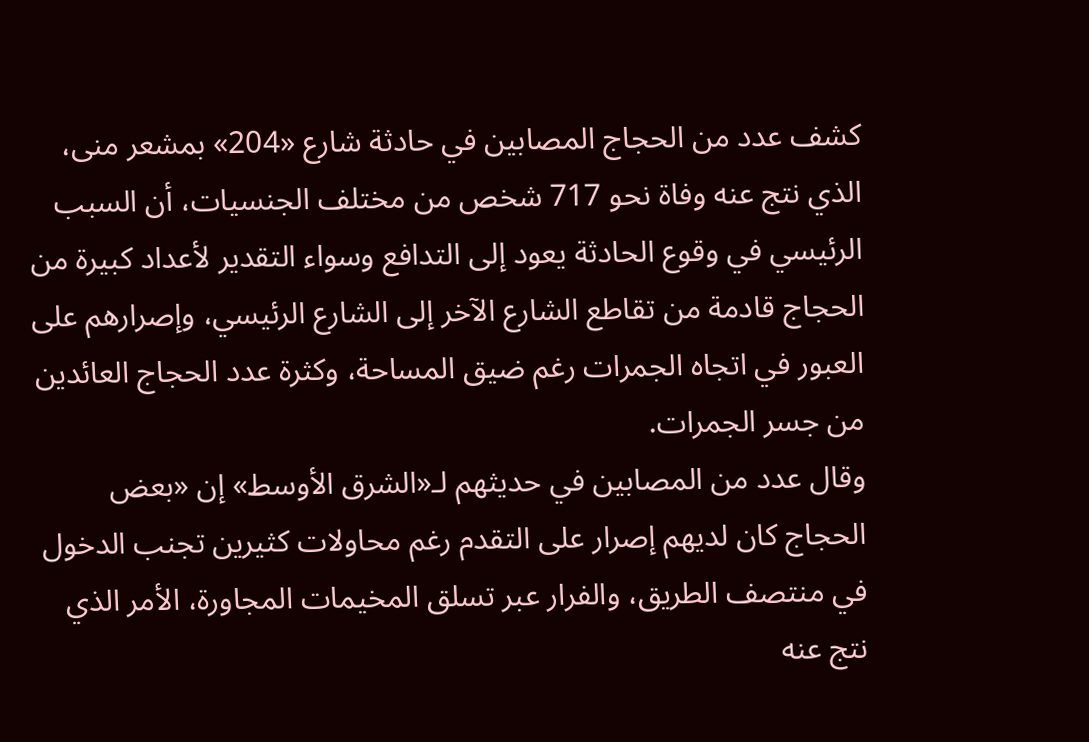كشف عدد من الحجاج المصابين في حادثة شارع «204» بمشعر منى، الذي نتج عنه وفاة نحو 717 شخص من مختلف الجنسيات، أن السبب الرئيسي في وقوع الحادثة يعود إلى التدافع وسواء التقدير لأعداد كبيرة من الحجاج قادمة من تقاطع الشارع الآخر إلى الشارع الرئيسي، وإصرارهم على العبور في اتجاه الجمرات رغم ضيق المساحة، وكثرة عدد الحجاج العائدين من جسر الجمرات.
وقال عدد من المصابين في حديثهم لـ«الشرق الأوسط» إن «بعض الحجاج كان لديهم إصرار على التقدم رغم محاولات كثيرين تجنب الدخول في منتصف الطريق، والفرار عبر تسلق المخيمات المجاورة، الأمر الذي نتج عنه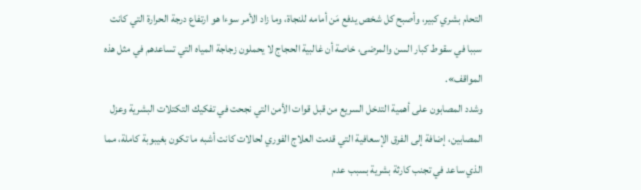التحام بشري كبير، وأصبح كل شخص يدفع مَن أمامه للنجاة، وما زاد الأمر سوءا هو ارتفاع درجة الحرارة التي كانت سببا في سقوط كبار السن والمرضى، خاصة أن غالبية الحجاج لا يحملون زجاجة المياه التي تساعدهم في مثل هذه المواقف».
وشدد المصابون على أهمية التدخل السريع من قبل قوات الأمن التي نجحت في تفكيك التكتلات البشرية وعزل المصابين، إضافة إلى الفرق الإسعافية التي قدمت العلاج الفوري لحالات كانت أشبه ما تكون بغيبوبة كاملة، مما الذي ساعد في تجنب كارثة بشرية بسبب عدم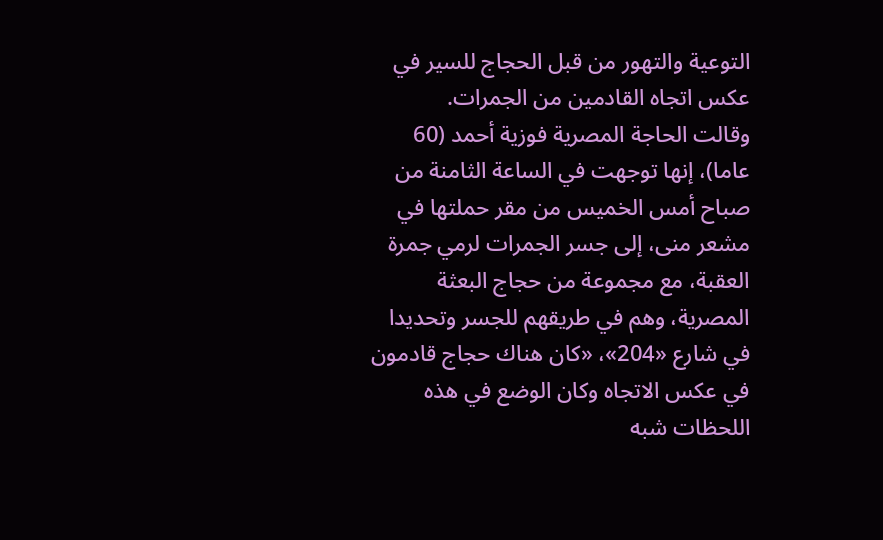التوعية والتهور من قبل الحجاج للسير في عكس اتجاه القادمين من الجمرات.
وقالت الحاجة المصرية فوزية أحمد (60 عاما)، إنها توجهت في الساعة الثامنة من صباح أمس الخميس من مقر حملتها في مشعر منى، إلى جسر الجمرات لرمي جمرة العقبة، مع مجموعة من حجاج البعثة المصرية، وهم في طريقهم للجسر وتحديدا في شارع «204»، «كان هناك حجاج قادمون في عكس الاتجاه وكان الوضع في هذه اللحظات شبه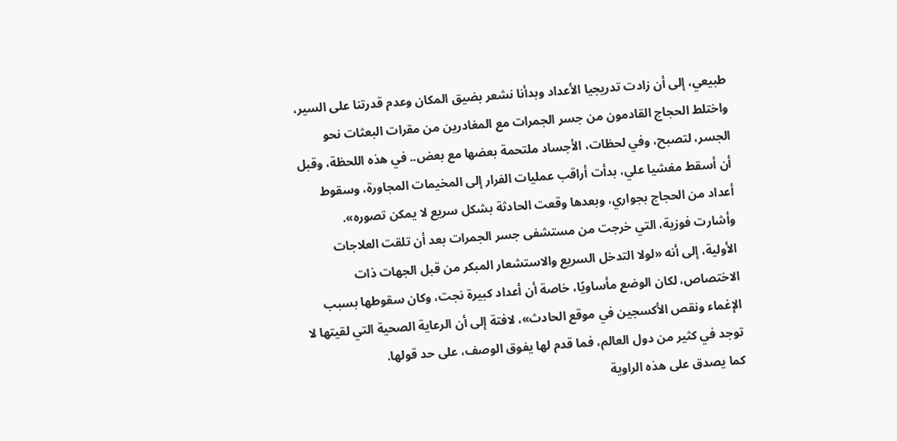طبيعي، إلى أن زادت تدريجيا الأعداد وبدأنا نشعر بضيق المكان وعدم قدرتنا على السير، واختلط الحجاج القادمون من جسر الجمرات مع المغادرين من مقرات البعثات نحو الجسر، لتصبح، وفي لحظات، الأجساد ملتحمة بعضها مع بعض.. في هذه اللحظة، وقبل أن أسقط مغشيا علي، بدأت أراقب عمليات الفرار إلى المخيمات المجاورة، وسقوط أعداد من الحجاج بجواري، وبعدها وقعت الحادثة بشكل سريع لا يمكن تصوره».
وأشارت فوزية، التي خرجت من مستشفى جسر الجمرات بعد أن تلقت العلاجات الأولية، إلى أنه «لولا التدخل السريع والاستشعار المبكر من قبل الجهات ذات الاختصاص، لكان الوضع مأساويًا، خاصة أن أعداد كبيرة نجت، وكان سقوطها بسبب الإغماء ونقص الأكسجين في موقع الحادث»، لافتة إلى أن الرعاية الصحية التي لقيتها لا توجد في كثير من دول العالم، فما قدم لها يفوق الوصف، على حد قولها.
كما يصدق على هذه الراوية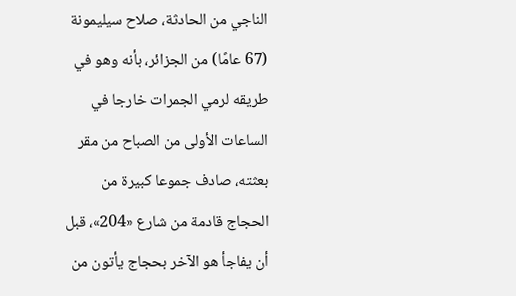الناجي من الحادثة، صلاح سيليمونة (67 عامًا) من الجزائر، بأنه وهو في طريقه لرمي الجمرات خارجا في الساعات الأولى من الصباح من مقر بعثته، صادف جموعا كبيرة من الحجاج قادمة من شارع «204»، قبل أن يفاجأ هو الآخر بحجاج يأتون من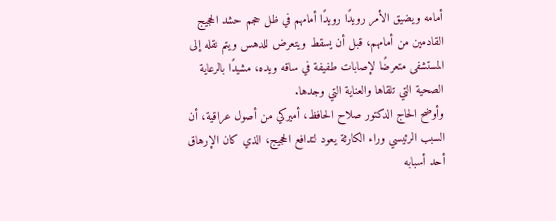أمامه ويضيق الأمر رويدًا رويدًا أمامهم في ظل حجم حشد الحجيج القادمين من أمامهم، قبل أن يسقط ويتعرض للدهس ويتم نقله إلى المستشفى متعرضًا لإصابات طفيفة في ساقه ويده، مشيدًا بالرعاية الصحية التي تلقاها والعناية التي وجدها.
وأوضح الحاج الدكتور صلاح الحافظ، أميركي من أصول عراقية، أن السبب الرئيسي وراء الكارثة يعود لتدافع الحجيج، الذي كان الإرهاق أحد أسبابه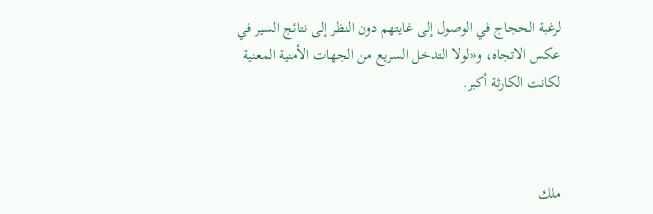لرغبة الحجاج في الوصول إلى غايتهم دون النظر إلى نتائج السير في عكس الاتجاه، و«لولا التدخل السريع من الجهات الأمنية المعنية لكانت الكارثة أكبر.



ملك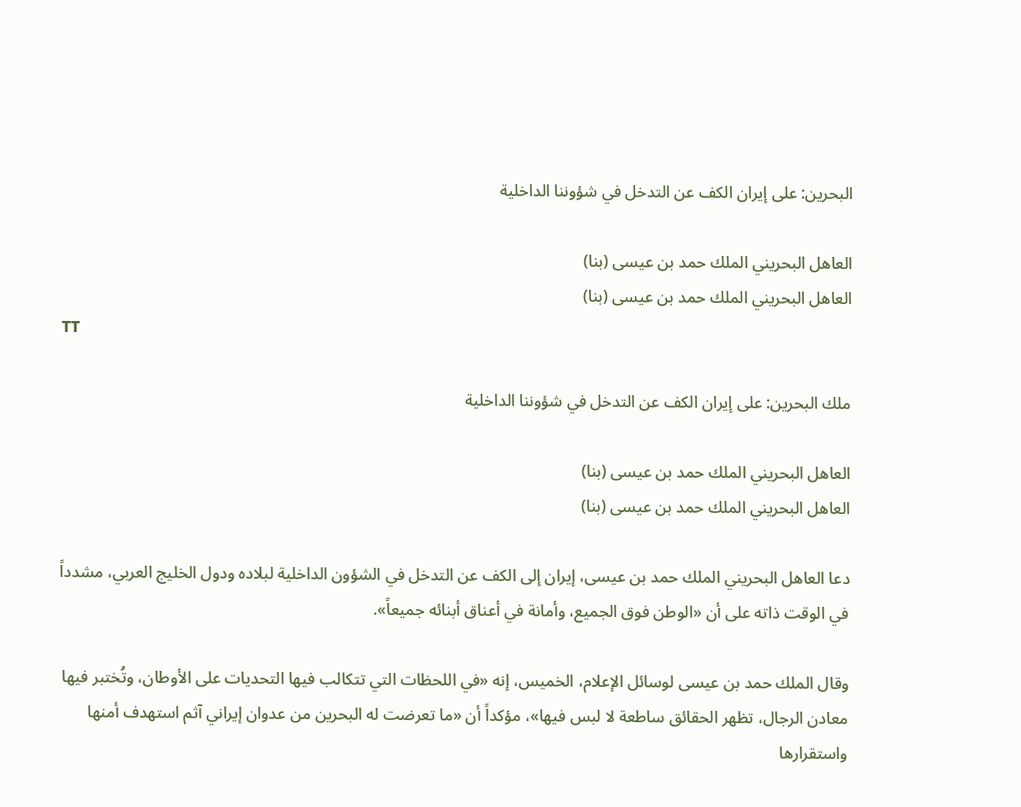البحرين: على إيران الكف عن التدخل في شؤوننا الداخلية

العاهل البحريني الملك حمد بن عيسى (بنا)
العاهل البحريني الملك حمد بن عيسى (بنا)
TT

ملك البحرين: على إيران الكف عن التدخل في شؤوننا الداخلية

العاهل البحريني الملك حمد بن عيسى (بنا)
العاهل البحريني الملك حمد بن عيسى (بنا)

دعا العاهل البحريني الملك حمد بن عيسى، إيران إلى الكف عن التدخل في الشؤون الداخلية لبلاده ودول الخليج العربي، مشدداً في الوقت ذاته على أن «الوطن فوق الجميع، وأمانة في أعناق أبنائه جميعاً».

وقال الملك حمد بن عيسى لوسائل الإعلام، الخميس، إنه «في اللحظات التي تتكالب فيها التحديات على الأوطان، وتُختبر فيها معادن الرجال، تظهر الحقائق ساطعة لا لبس فيها»، مؤكداً أن «ما تعرضت له البحرين من عدوان إيراني آثم استهدف أمنها واستقرارها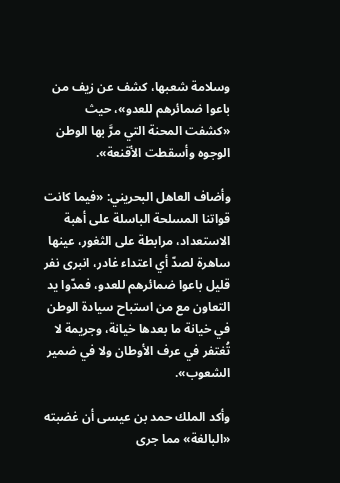وسلامة شعبها، كشف عن زيف من باعوا ضمائرهم للعدو»، حيث «كشفت المحنة التي مرَّ بها الوطن الوجوه وأسقطت الأقنعة».

وأضاف العاهل البحريني: «فيما كانت قواتنا المسلحة الباسلة على أهبة الاستعداد، مرابطة على الثغور، عينها ساهرة لصدّ أي اعتداء غادر، انبرى نفر قليل باعوا ضمائرهم للعدو، فمدّوا يد التعاون مع من استباح سيادة الوطن في خيانة ما بعدها خيانة، وجريمة لا تُغتفر في عرف الأوطان ولا في ضمير الشعوب».

وأكد الملك حمد بن عيسى أن غضبته «البالغة» مما جرى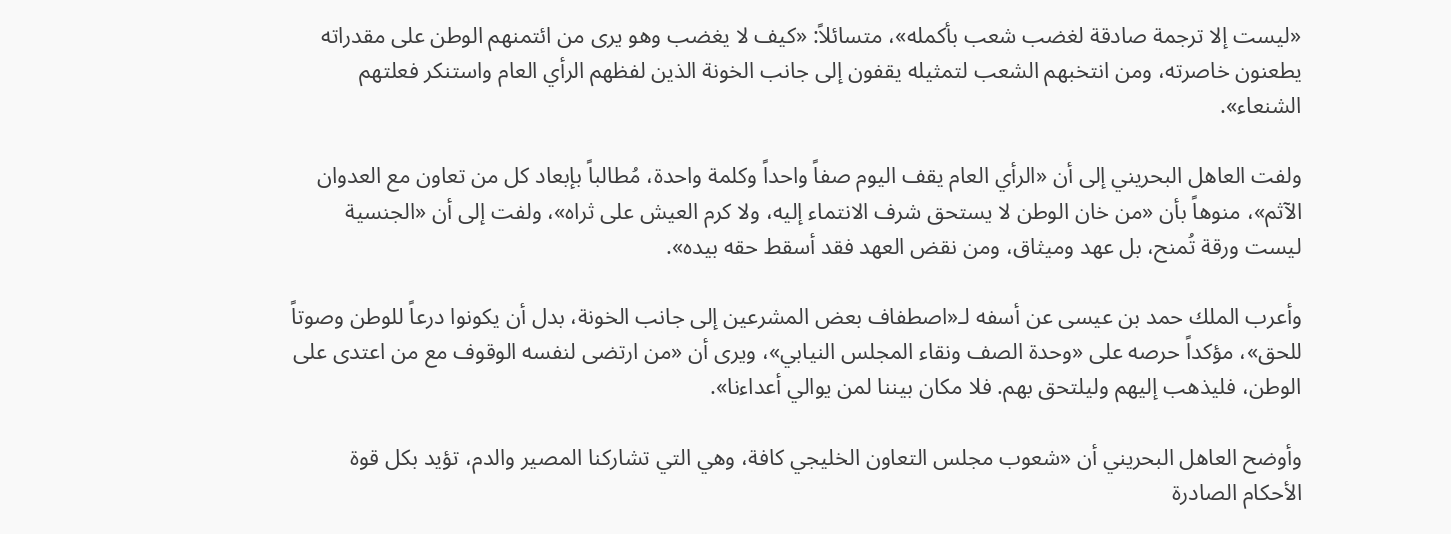«ليست إلا ترجمة صادقة لغضب شعب بأكمله»، متسائلاً: «كيف لا يغضب وهو يرى من ائتمنهم الوطن على مقدراته يطعنون خاصرته، ومن انتخبهم الشعب لتمثيله يقفون إلى جانب الخونة الذين لفظهم الرأي العام واستنكر فعلتهم الشنعاء».

ولفت العاهل البحريني إلى أن «الرأي العام يقف اليوم صفاً واحداً وكلمة واحدة، مُطالباً بإبعاد كل من تعاون مع العدوان الآثم»، منوهاً بأن «من خان الوطن لا يستحق شرف الانتماء إليه، ولا كرم العيش على ثراه»، ولفت إلى أن «الجنسية ليست ورقة تُمنح، بل عهد وميثاق، ومن نقض العهد فقد أسقط حقه بيده».

وأعرب الملك حمد بن عيسى عن أسفه لـ«اصطفاف بعض المشرعين إلى جانب الخونة، بدل أن يكونوا درعاً للوطن وصوتاً للحق»، مؤكداً حرصه على «وحدة الصف ونقاء المجلس النيابي»، ويرى أن «من ارتضى لنفسه الوقوف مع من اعتدى على الوطن، فليذهب إليهم وليلتحق بهم. فلا مكان بيننا لمن يوالي أعداءنا».

وأوضح العاهل البحريني أن «شعوب مجلس التعاون الخليجي كافة، وهي التي تشاركنا المصير والدم، تؤيد بكل قوة الأحكام الصادرة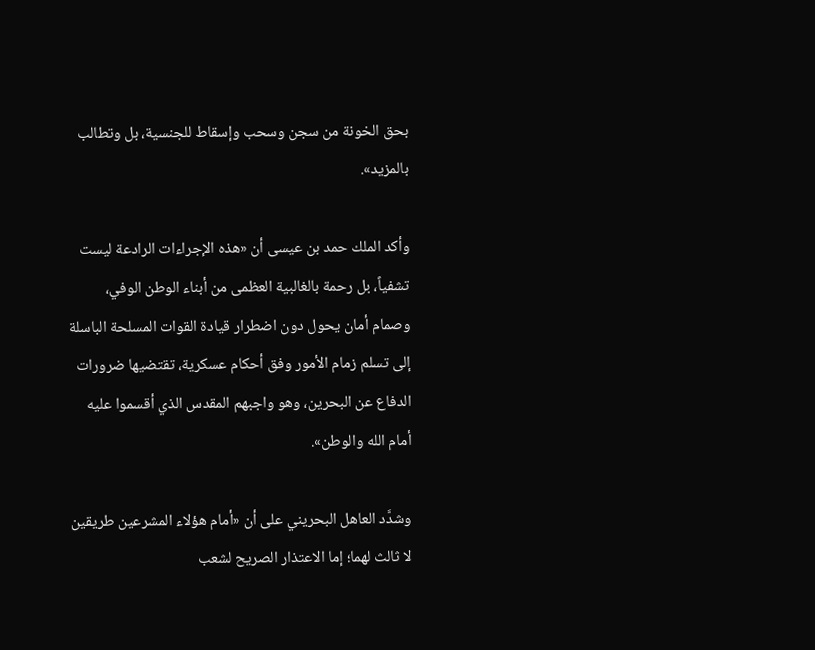بحق الخونة من سجن وسحب وإسقاط للجنسية، بل وتطالب بالمزيد».

وأكد الملك حمد بن عيسى أن «هذه الإجراءات الرادعة ليست تشفياً، بل رحمة بالغالبية العظمى من أبناء الوطن الوفي، وصمام أمان يحول دون اضطرار قيادة القوات المسلحة الباسلة إلى تسلم زمام الأمور وفق أحكام عسكرية، تقتضيها ضرورات الدفاع عن البحرين، وهو واجبهم المقدس الذي أقسموا عليه أمام الله والوطن».

وشدَّد العاهل البحريني على أن «أمام هؤلاء المشرعين طريقين لا ثالث لهما؛ إما الاعتذار الصريح لشعب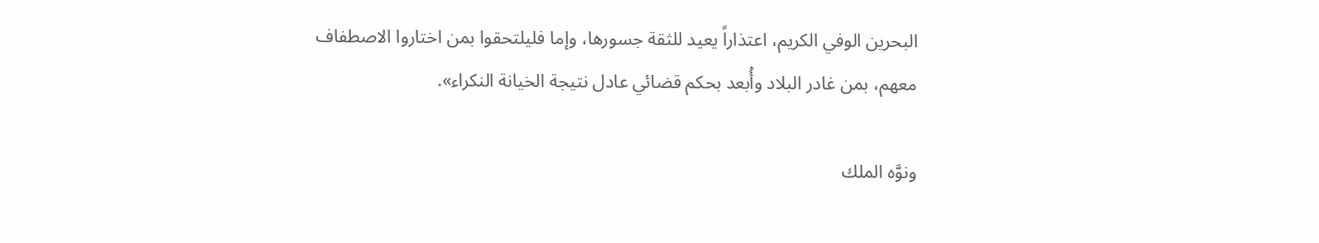البحرين الوفي الكريم، اعتذاراً يعيد للثقة جسورها، وإما فليلتحقوا بمن اختاروا الاصطفاف معهم، بمن غادر البلاد وأُبعد بحكم قضائي عادل نتيجة الخيانة النكراء».

ونوَّه الملك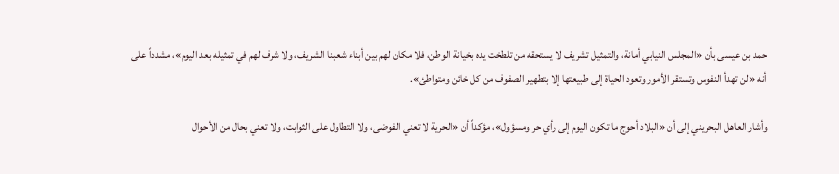حمد بن عيسى بأن «المجلس النيابي أمانة، والتمثيل تشريف لا يستحقه من تلطخت يده بخيانة الوطن، فلا مكان لهم بين أبناء شعبنا الشريف، ولا شرف لهم في تمثيله بعد اليوم»، مشدداً على أنه «لن تهدأ النفوس وتستقر الأمور وتعود الحياة إلى طبيعتها إلا بتطهير الصفوف من كل خائن ومتواطئ».

وأشار العاهل البحريني إلى أن «البلاد أحوج ما تكون اليوم إلى رأي حر ومسؤول»، مؤكداً أن «الحرية لا تعني الفوضى، ولا التطاول على الثوابت، ولا تعني بحال من الأحوال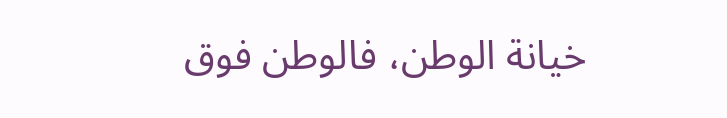خيانة الوطن، فالوطن فوق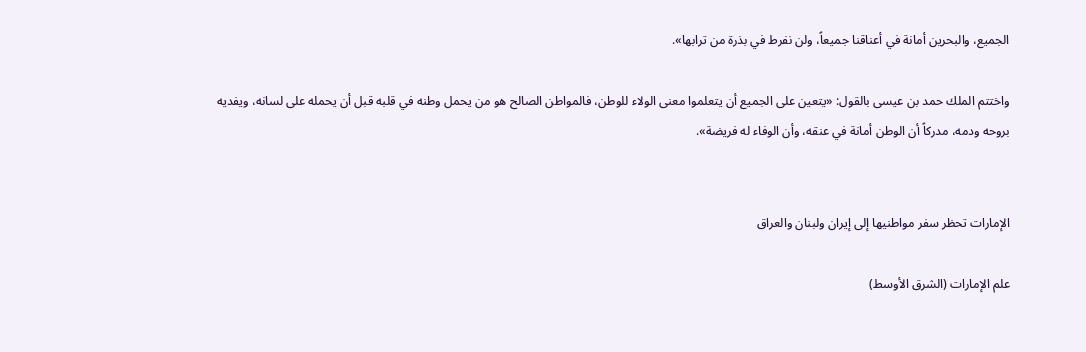الجميع، والبحرين أمانة في أعناقنا جميعاً، ولن نفرط في بذرة من ترابها».

واختتم الملك حمد بن عيسى بالقول: «يتعين على الجميع أن يتعلموا معنى الولاء للوطن، فالمواطن الصالح هو من يحمل وطنه في قلبه قبل أن يحمله على لسانه، ويفديه بروحه ودمه، مدركاً أن الوطن أمانة في عنقه، وأن الوفاء له فريضة».


الإمارات تحظر سفر مواطنيها إلى إيران ولبنان والعراق

علم الإمارات (الشرق الأوسط)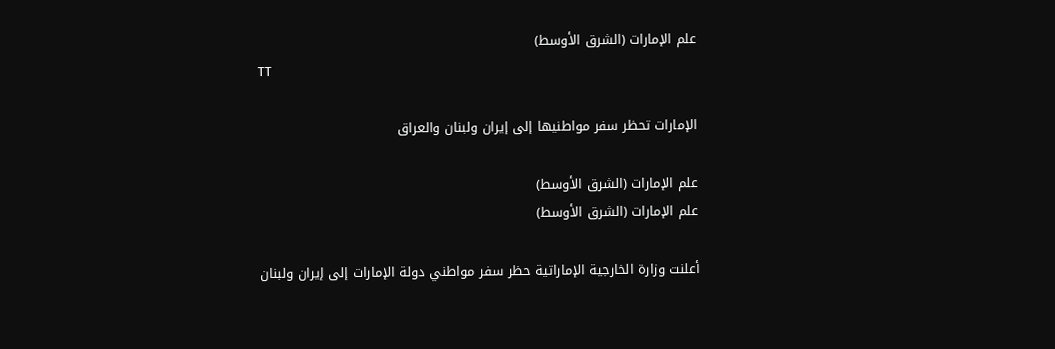علم الإمارات (الشرق الأوسط)
TT

الإمارات تحظر سفر مواطنيها إلى إيران ولبنان والعراق

علم الإمارات (الشرق الأوسط)
علم الإمارات (الشرق الأوسط)

أعلنت وزارة الخارجية الإماراتية حظر سفر مواطني دولة الإمارات إلى إيران ولبنان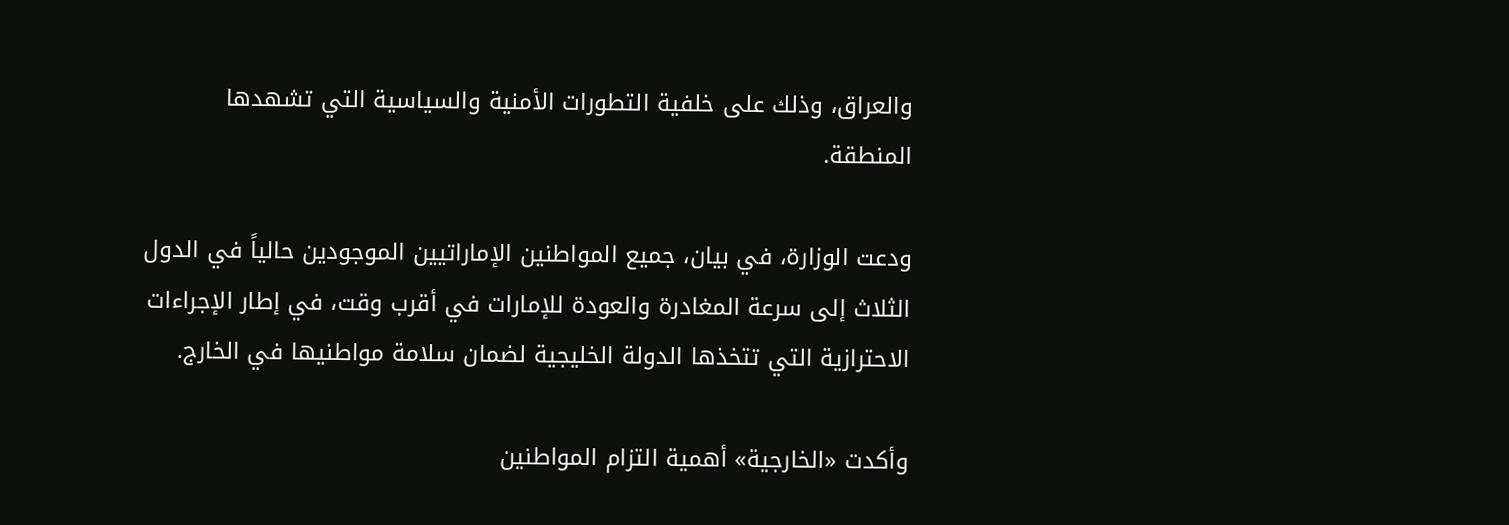والعراق، وذلك على خلفية التطورات الأمنية والسياسية التي تشهدها المنطقة.

ودعت الوزارة، في بيان، جميع المواطنين الإماراتيين الموجودين حالياً في الدول الثلاث إلى سرعة المغادرة والعودة للإمارات في أقرب وقت، في إطار الإجراءات الاحترازية التي تتخذها الدولة الخليجية لضمان سلامة مواطنيها في الخارج.

وأكدت «الخارجية» أهمية التزام المواطنين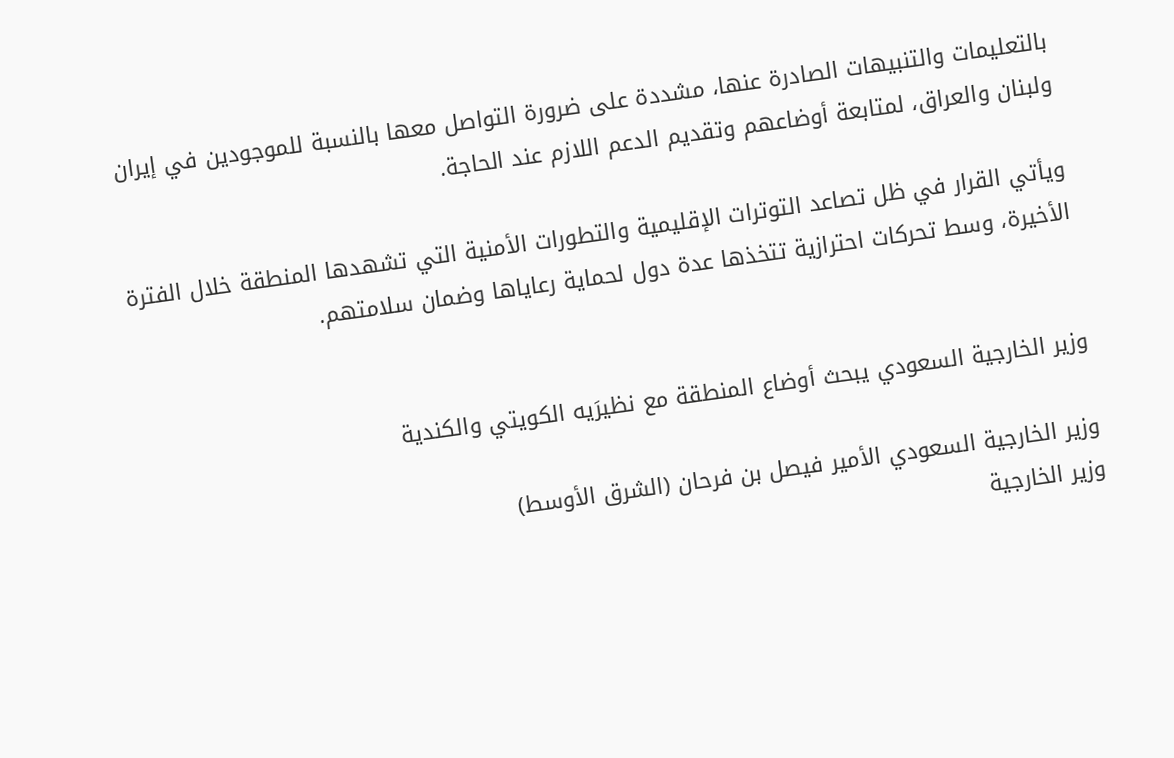بالتعليمات والتنبيهات الصادرة عنها، مشددة على ضرورة التواصل معها بالنسبة للموجودين في إيران ولبنان والعراق، لمتابعة أوضاعهم وتقديم الدعم اللازم عند الحاجة.

ويأتي القرار في ظل تصاعد التوترات الإقليمية والتطورات الأمنية التي تشهدها المنطقة خلال الفترة الأخيرة، وسط تحركات احترازية تتخذها عدة دول لحماية رعاياها وضمان سلامتهم.


وزير الخارجية السعودي يبحث أوضاع المنطقة مع نظيرَيه الكويتي والكندية

وزير الخارجية السعودي الأمير فيصل بن فرحان (الشرق الأوسط)
وزير الخارجية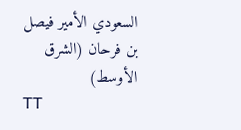السعودي الأمير فيصل بن فرحان (الشرق الأوسط)
TT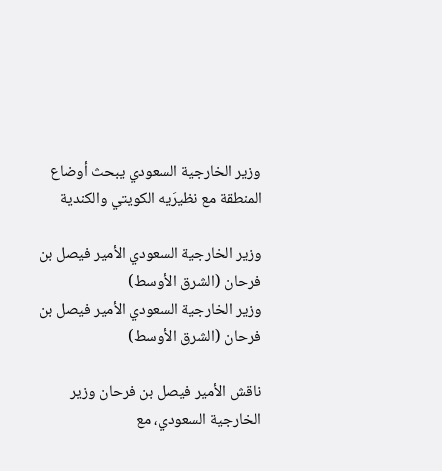وزير الخارجية السعودي يبحث أوضاع المنطقة مع نظيرَيه الكويتي والكندية

وزير الخارجية السعودي الأمير فيصل بن فرحان (الشرق الأوسط)
وزير الخارجية السعودي الأمير فيصل بن فرحان (الشرق الأوسط)

ناقش الأمير فيصل بن فرحان وزير الخارجية السعودي، مع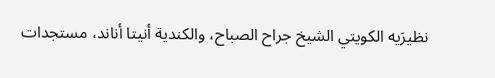نظيرَيه الكويتي الشيخ جراح الصباح، والكندية أنيتا أناند، مستجدات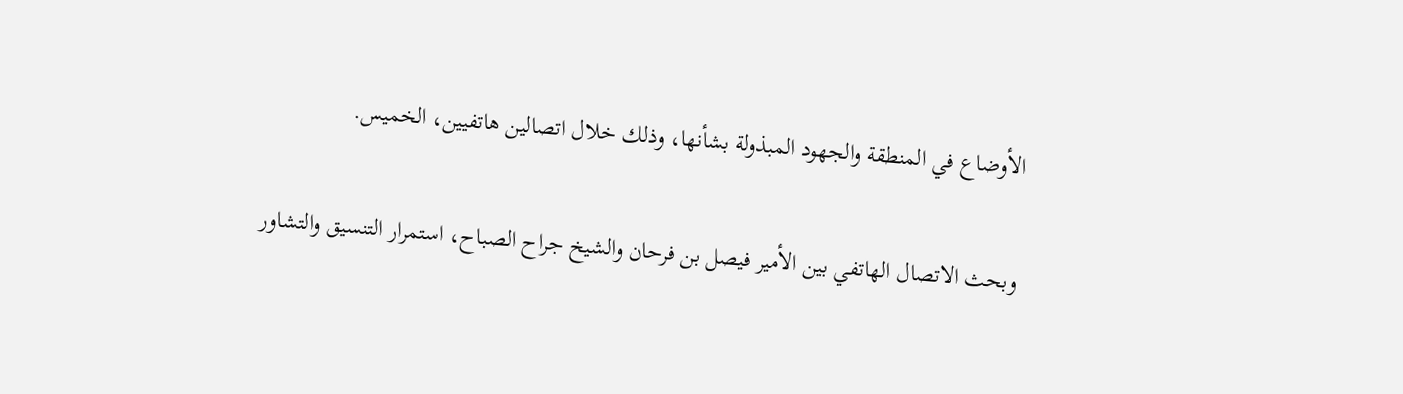الأوضاع في المنطقة والجهود المبذولة بشأنها، وذلك خلال اتصالين هاتفيين، الخميس.

وبحث الاتصال الهاتفي بين الأمير فيصل بن فرحان والشيخ جراح الصباح، استمرار التنسيق والتشاور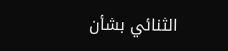الثنائي بشأن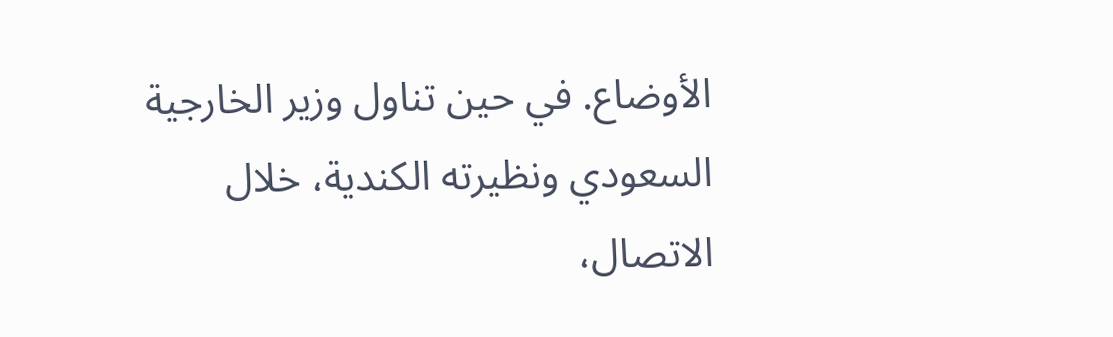الأوضاع. في حين تناول وزير الخارجية السعودي ونظيرته الكندية، خلال الاتصال،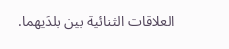العلاقات الثنائية بين بلدَيهما.